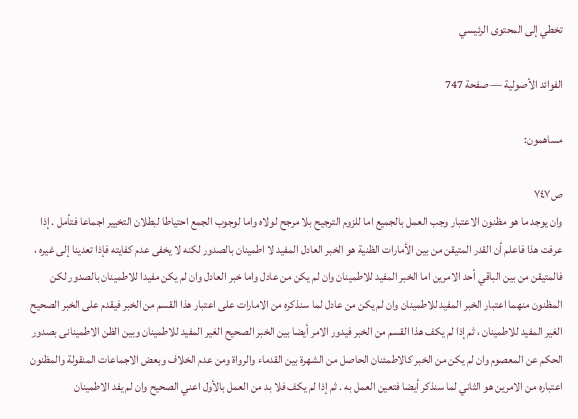تخطي إلى المحتوى الرئيسي

الفوائد الأصولية — صفحة 747

مساهمون:

ص٧٤٧
وان يوجد ما هو مظنون الاعتبار وجب العمل بالجميع اما للزوم الترجيح بلا مرجح لولاه واما لوجوب الجمع احتياطا لبطلان التخيير اجماعا فتأمل . إذا عرفت هذا فاعلم أن القدر المتيقن من بين الأمارات الظنية هو الخبر العادل المفيد لا اطمينان بالصدور لكنه لا يخفى عدم كفايته فإذا تعدينا إلى غيره ، فالمتيقن من بين الباقي أحد الامرين اما الخبر المفيد للاطمينان وان لم يكن من عادل واما خبر العادل وان لم يكن مفيدا للاطمينان بالصدور لكن المظنون منهما اعتبار الخبر المفيد للاطمينان وان لم يكن من عادل لما سنذكره من الامارات على اعتبار هذا القسم من الخبر فيقدم على الخبر الصحيح الغير المفيد للاطمينان ، ثم إذا لم يكف هذا القسم من الخبر فيدور الامر أيضا بين الخبر الصحيح الغير المفيد للاطمينان وبين الظن الاطمينانى بصدور الحكم عن المعصوم وان لم يكن من الخبر كالاطمئنان الحاصل من الشهرة بين القدماء والرواة ومن عدم الخلاف وبعض الاجماعات المنقولة والمظنون اعتباره من الامرين هو الثاني لما سنذكر أيضا فتعين العمل به . ثم إذا لم يكف فلا بد من العمل بالأول اعني الصحيح وان لم يفد الاطمينان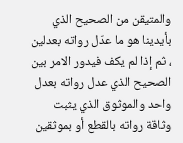والمتيقن من الصحيح الذي بأيدينا هو ما عدّل رواته بعدلين ، ثم إذا لم يكف فيدور الامر بين الصحيح الذي عدل رواته بعدل واحد والموثوق الذي يثبت وثاقة رواته بالقطع أو بموثقين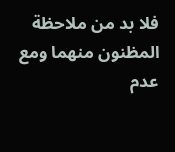فلا بد من ملاحظة المظنون منهما ومع عدم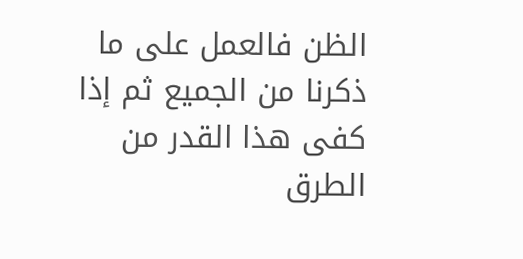الظن فالعمل على ما ذكرنا من الجميع ثم إذا كفى هذا القدر من الطرق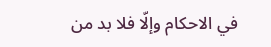في الاحكام وإلّا فلا بد من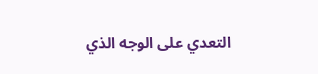التعدي على الوجه الذي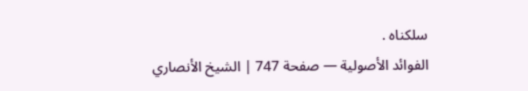سلكناه .
الفوائد الأصولية — صفحة 747 | الشيخ الأنصاري